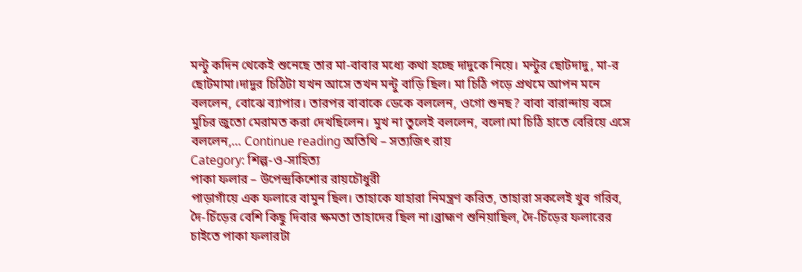মন্টু কদিন থেকেই শুনেছে তার মা-বাবার মধ্যে কথা হচ্ছে দাদুকে নিয়ে। মন্টুর ছোটদাদু, মা-র ছোটমামা।দাদুর চিঠিটা যখন আসে তখন মন্টু বাড়ি ছিল। মা চিঠি পড়ে প্রথমে আপন মনে বললেন, বোঝে ব্যাপার। তারপর বাবাকে ডেকে বললেন, ওগো শুনছ? বাবা বারান্দায় বসে মুচির জুতো মেরামত করা দেখছিলেন। মুখ না তুলেই বললেন, বলো।মা চিঠি হাতে বেরিয়ে এসে বললেন,… Continue reading অতিথি – সত্যজিৎ রায়
Category: শিল্প-ও-সাহিত্য
পাকা ফলার – উপেন্দ্রকিশোর রায়চৌধুরী
পাড়াগাঁয়ে এক ফলারে বামুন ছিল। তাহাকে যাহারা নিমন্ত্রণ করিত, তাহারা সকলেই খুব গরিব, দৈ-চিঁড়ের বেশি কিছু দিবার ক্ষমতা তাহাদের ছিল না।ব্রাহ্মণ শুনিয়াছিল, দৈ-চিঁড়ের ফলারের চাইতে পাকা ফলারটা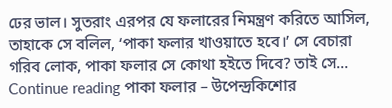ঢের ভাল। সুতরাং এরপর যে ফলারের নিমন্ত্রণ করিতে আসিল, তাহাকে সে বলিল, ‘পাকা ফলার খাওয়াতে হবে।’ সে বেচারা গরিব লোক, পাকা ফলার সে কোথা হইতে দিবে? তাই সে… Continue reading পাকা ফলার – উপেন্দ্রকিশোর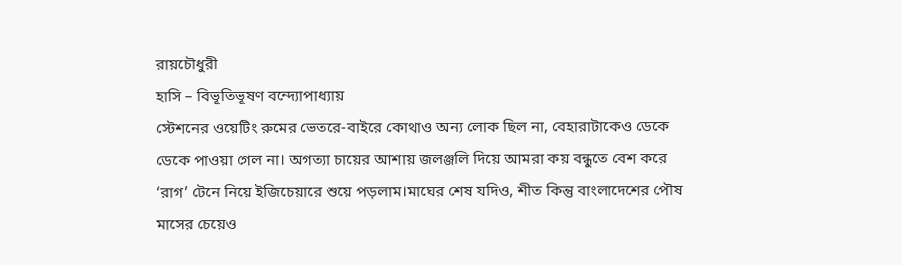রায়চৌধুরী
হাসি – বিভূতিভূষণ বন্দ্যোপাধ্যায়
স্টেশনের ওয়েটিং রুমের ভেতরে-বাইরে কোথাও অন্য লোক ছিল না, বেহারাটাকেও ডেকে ডেকে পাওয়া গেল না। অগত্যা চায়ের আশায় জলঞ্জলি দিয়ে আমরা কয় বন্ধুতে বেশ করে ‘রাগ’ টেনে নিয়ে ইজিচেয়ারে শুয়ে পড়লাম।মাঘের শেষ যদিও, শীত কিন্তু বাংলাদেশের পৌষ মাসের চেয়েও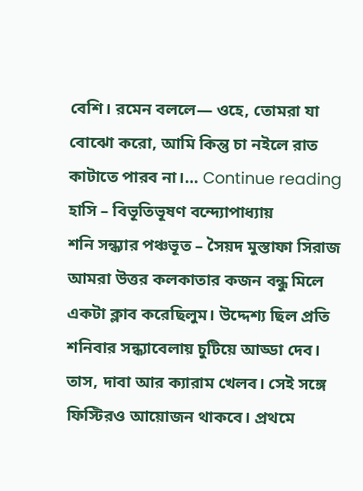বেশি। রমেন বললে— ওহে, তোমরা যা বোঝো করো, আমি কিন্তু চা নইলে রাত কাটাতে পারব না।… Continue reading হাসি – বিভূতিভূষণ বন্দ্যোপাধ্যায়
শনি সন্ধ্যার পঞ্চভূত – সৈয়দ মুস্তাফা সিরাজ
আমরা উত্তর কলকাতার কজন বন্ধু মিলে একটা ক্লাব করেছিলুম। উদ্দেশ্য ছিল প্রতি শনিবার সন্ধ্যাবেলায় চুটিয়ে আড্ডা দেব। তাস, দাবা আর ক্যারাম খেলব। সেই সঙ্গে ফিস্টিরও আয়োজন থাকবে। প্রথমে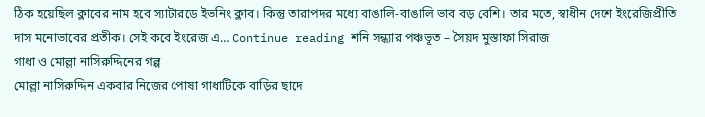ঠিক হয়েছিল ক্লাবের নাম হবে স্যাটারডে ইভনিং ক্লাব। কিন্তু তারাপদর মধ্যে বাঙালি-বাঙালি ভাব বড় বেশি। তার মতে, স্বাধীন দেশে ইংরেজিপ্রীতি দাস মনোভাবের প্রতীক। সেই কবে ইংরেজ এ… Continue reading শনি সন্ধ্যার পঞ্চভূত – সৈয়দ মুস্তাফা সিরাজ
গাধা ও মোল্লা নাসিরুদ্দিনের গল্প
মোল্লা নাসিরুদ্দিন একবার নিজের পোষা গাধাটিকে বাড়ির ছাদে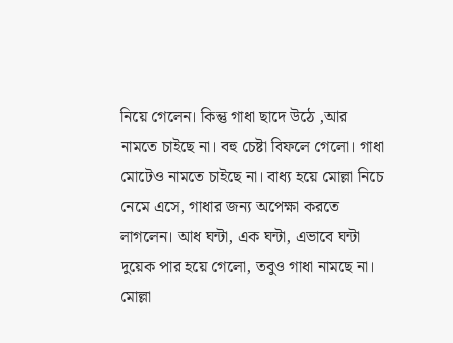নিয়ে গেলেন। কিন্তু গাধা ছাদে উঠে ,আর নামতে চাইছে না। বহু চেষ্টা বিফলে গেলো। গাধা মোটেও নামতে চাইছে না। বাধ্য হয়ে মোল্লা নিচে নেমে এসে, গাধার জন্য অপেক্ষা করতে লাগলেন। আধ ঘন্টা, এক ঘন্টা, এভাবে ঘন্টা দুয়েক পার হয়ে গেলো, তবুও গাধা নামছে না। মোল্লা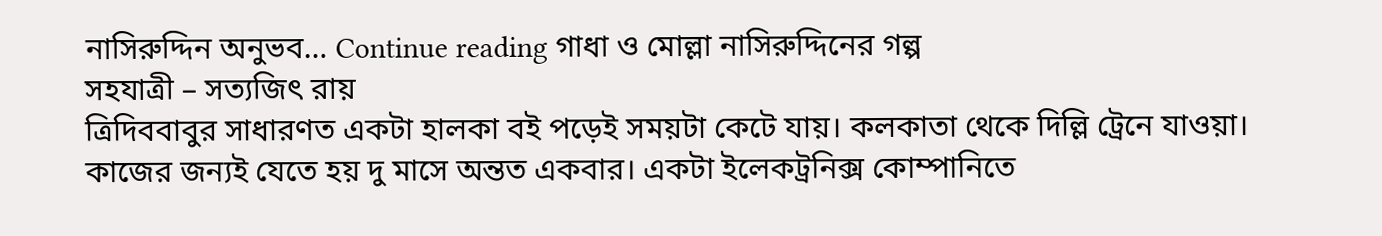নাসিরুদ্দিন অনুভব… Continue reading গাধা ও মোল্লা নাসিরুদ্দিনের গল্প
সহযাত্রী – সত্যজিৎ রায়
ত্রিদিববাবুর সাধারণত একটা হালকা বই পড়েই সময়টা কেটে যায়। কলকাতা থেকে দিল্লি ট্রেনে যাওয়া। কাজের জন্যই যেতে হয় দু মাসে অন্তত একবার। একটা ইলেকট্রনিক্স কোম্পানিতে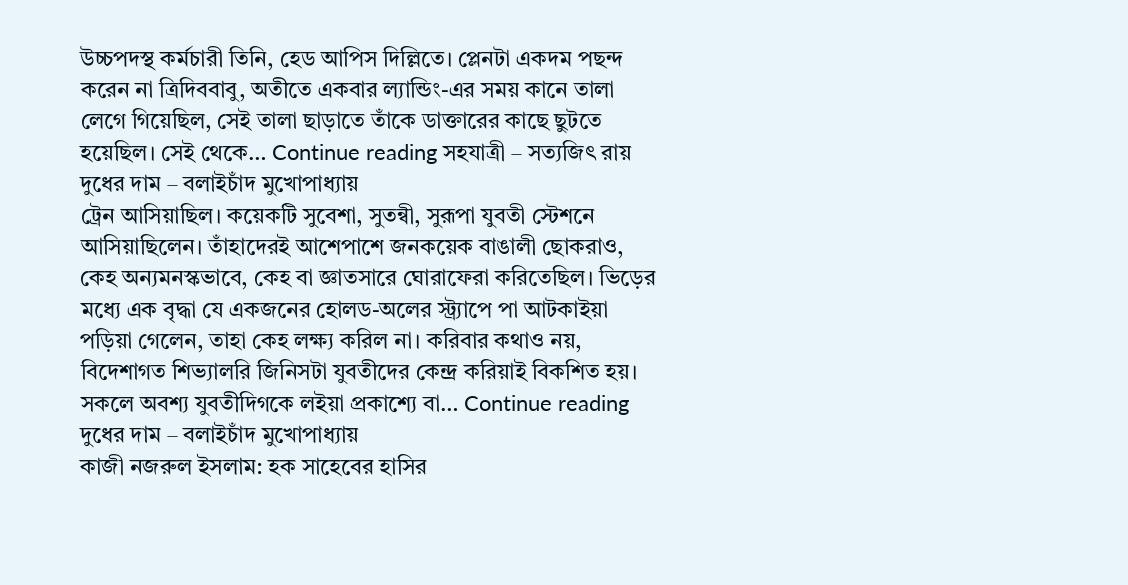উচ্চপদস্থ কর্মচারী তিনি, হেড আপিস দিল্লিতে। প্লেনটা একদম পছন্দ করেন না ত্রিদিববাবু, অতীতে একবার ল্যান্ডিং-এর সময় কানে তালা লেগে গিয়েছিল, সেই তালা ছাড়াতে তাঁকে ডাক্তারের কাছে ছুটতে হয়েছিল। সেই থেকে… Continue reading সহযাত্রী – সত্যজিৎ রায়
দুধের দাম – বলাইচাঁদ মুখোপাধ্যায়
ট্রেন আসিয়াছিল। কয়েকটি সুবেশা, সুতন্বী, সুরূপা যুবতী স্টেশনে আসিয়াছিলেন। তাঁহাদেরই আশেপাশে জনকয়েক বাঙালী ছোকরাও, কেহ অন্যমনস্কভাবে, কেহ বা জ্ঞাতসারে ঘোরাফেরা করিতেছিল। ভিড়ের মধ্যে এক বৃদ্ধা যে একজনের হোলড-অলের স্ট্র্যাপে পা আটকাইয়া পড়িয়া গেলেন, তাহা কেহ লক্ষ্য করিল না। করিবার কথাও নয়, বিদেশাগত শিভ্যালরি জিনিসটা যুবতীদের কেন্দ্র করিয়াই বিকশিত হয়। সকলে অবশ্য যুবতীদিগকে লইয়া প্রকাশ্যে বা… Continue reading দুধের দাম – বলাইচাঁদ মুখোপাধ্যায়
কাজী নজরুল ইসলাম: হক সাহেবের হাসির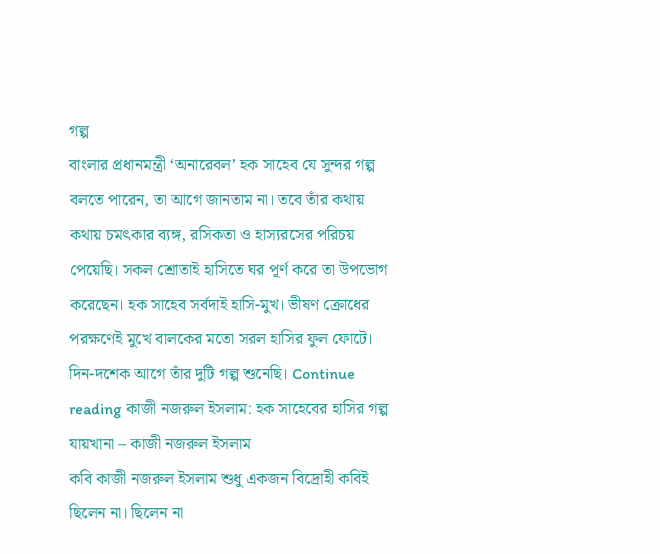গল্প
বাংলার প্রধানমন্ত্রী ‘অনারেবল’ হক সাহেব যে সুন্দর গল্প বলতে পারেন, তা আগে জানতাম না। তবে তাঁর কথায় কথায় চমৎকার ব্যঙ্গ, রসিকতা ও হাস্যরসের পরিচয় পেয়েছি। সকল শ্রোতাই হাসিতে ঘর পূর্ণ করে তা উপভোগ করেছেন। হক সাহেব সর্বদাই হাসি-মুখ। ভীষণ ক্রোধের পরক্ষণেই মুখে বালকের মতো সরল হাসির ফুল ফোটে। দিন-দশেক আগে তাঁর দুটি গল্প শুনেছি। Continue reading কাজী নজরুল ইসলাম: হক সাহেবের হাসির গল্প
যায়খানা – কাজী নজরুল ইসলাম
কবি কাজী নজরুল ইসলাম শুধু একজন বিদ্রোহী কবিই ছিলেন না। ছিলেন না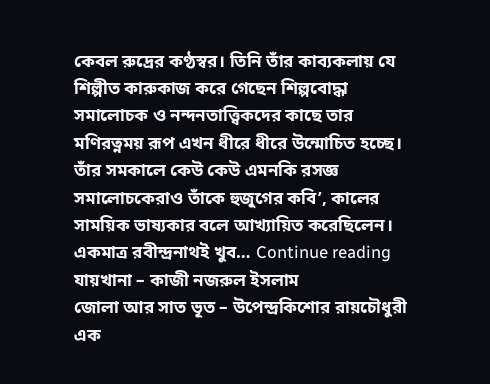কেবল রুদ্রের কণ্ঠস্বর। তিনি তাঁর কাব্যকলায় যে শিল্পীত কারুকাজ করে গেছেন শিল্পবোদ্ধা সমালোচক ও নন্দনতাত্ত্বিকদের কাছে তার মণিরত্নময় রূপ এখন ধীরে ধীরে উন্মোচিত হচ্ছে। তাঁর সমকালে কেউ কেউ এমনকি রসজ্ঞ সমালোচকেরাও তাঁকে হুজুগের কবি’, কালের সাময়িক ভাষ্যকার বলে আখ্যায়িত করেছিলেন। একমাত্র রবীন্দ্রনাথই খুব… Continue reading যায়খানা – কাজী নজরুল ইসলাম
জোলা আর সাত ভূত – উপেন্দ্রকিশোর রায়চৌধুরী
এক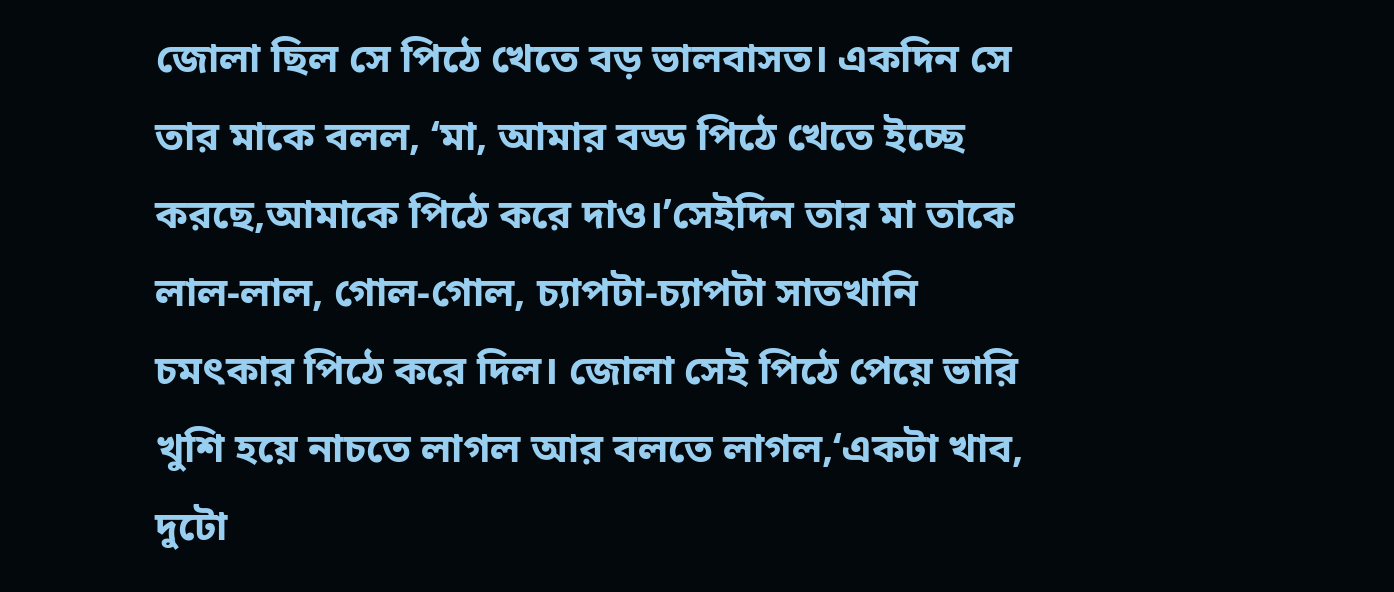জোলা ছিল সে পিঠে খেতে বড় ভালবাসত। একদিন সে তার মাকে বলল, ‘মা, আমার বড্ড পিঠে খেতে ইচ্ছে করছে,আমাকে পিঠে করে দাও।’সেইদিন তার মা তাকে লাল-লাল, গোল-গোল, চ্যাপটা-চ্যাপটা সাতখানি চমৎকার পিঠে করে দিল। জোলা সেই পিঠে পেয়ে ভারি খুশি হয়ে নাচতে লাগল আর বলতে লাগল,‘একটা খাব, দুটো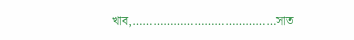খাব,……………………………………সাত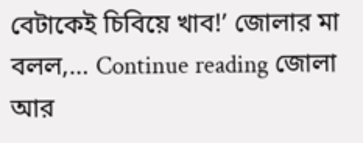বেটাকেই চিবিয়ে খাব!’ জোলার মা বলল,… Continue reading জোলা আর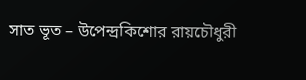সাত ভূত – উপেন্দ্রকিশোর রায়চৌধুরী